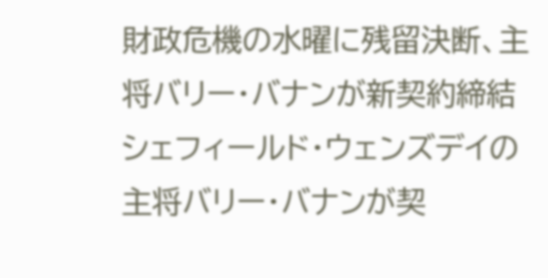財政危機の水曜に残留決断、主将バリー・バナンが新契約締結
シェフィールド・ウェンズデイの主将バリー・バナンが契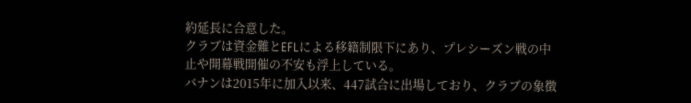約延長に合意した。
クラブは資金難とEFLによる移籍制限下にあり、プレシーズン戦の中止や開幕戦開催の不安も浮上している。
バナンは2015年に加入以来、447試合に出場しており、クラブの象徴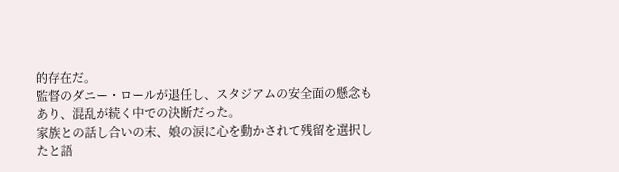的存在だ。
監督のダニー・ロールが退任し、スタジアムの安全面の懸念もあり、混乱が続く中での決断だった。
家族との話し合いの末、娘の涙に心を動かされて残留を選択したと語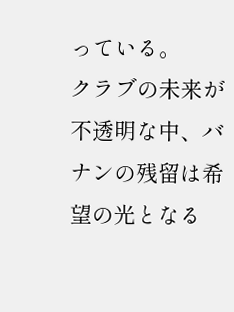っている。
クラブの未来が不透明な中、バナンの残留は希望の光となる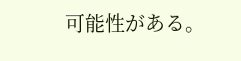可能性がある。